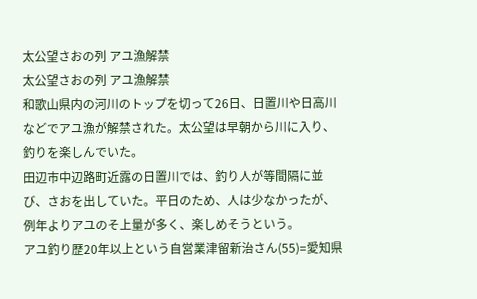太公望さおの列 アユ漁解禁
太公望さおの列 アユ漁解禁
和歌山県内の河川のトップを切って26日、日置川や日高川などでアユ漁が解禁された。太公望は早朝から川に入り、釣りを楽しんでいた。
田辺市中辺路町近露の日置川では、釣り人が等間隔に並び、さおを出していた。平日のため、人は少なかったが、例年よりアユのそ上量が多く、楽しめそうという。
アユ釣り歴20年以上という自営業津留新治さん(55)=愛知県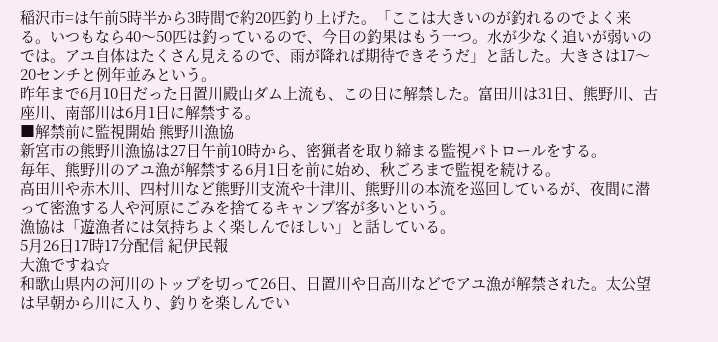稲沢市=は午前5時半から3時間で約20匹釣り上げた。「ここは大きいのが釣れるのでよく来る。いつもなら40〜50匹は釣っているので、今日の釣果はもう一つ。水が少なく追いが弱いのでは。アユ自体はたくさん見えるので、雨が降れば期待できそうだ」と話した。大きさは17〜20センチと例年並みという。
昨年まで6月10日だった日置川殿山ダム上流も、この日に解禁した。富田川は31日、熊野川、古座川、南部川は6月1日に解禁する。
■解禁前に監視開始 熊野川漁協
新宮市の熊野川漁協は27日午前10時から、密猟者を取り締まる監視パトロールをする。
毎年、熊野川のアユ漁が解禁する6月1日を前に始め、秋ごろまで監視を続ける。
高田川や赤木川、四村川など熊野川支流や十津川、熊野川の本流を巡回しているが、夜間に潜って密漁する人や河原にごみを捨てるキャンプ客が多いという。
漁協は「遊漁者には気持ちよく楽しんでほしい」と話している。
5月26日17時17分配信 紀伊民報
大漁ですね☆
和歌山県内の河川のトップを切って26日、日置川や日高川などでアユ漁が解禁された。太公望は早朝から川に入り、釣りを楽しんでい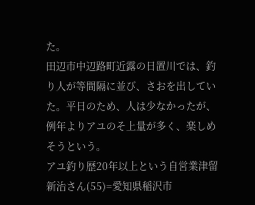た。
田辺市中辺路町近露の日置川では、釣り人が等間隔に並び、さおを出していた。平日のため、人は少なかったが、例年よりアユのそ上量が多く、楽しめそうという。
アユ釣り歴20年以上という自営業津留新治さん(55)=愛知県稲沢市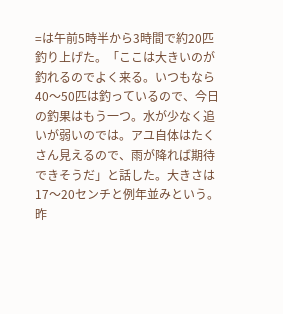=は午前5時半から3時間で約20匹釣り上げた。「ここは大きいのが釣れるのでよく来る。いつもなら40〜50匹は釣っているので、今日の釣果はもう一つ。水が少なく追いが弱いのでは。アユ自体はたくさん見えるので、雨が降れば期待できそうだ」と話した。大きさは17〜20センチと例年並みという。
昨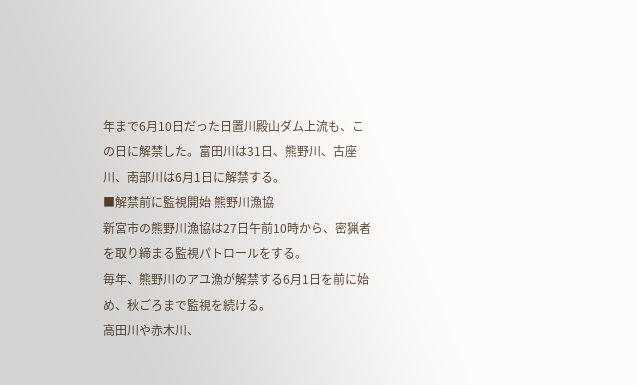年まで6月10日だった日置川殿山ダム上流も、この日に解禁した。富田川は31日、熊野川、古座川、南部川は6月1日に解禁する。
■解禁前に監視開始 熊野川漁協
新宮市の熊野川漁協は27日午前10時から、密猟者を取り締まる監視パトロールをする。
毎年、熊野川のアユ漁が解禁する6月1日を前に始め、秋ごろまで監視を続ける。
高田川や赤木川、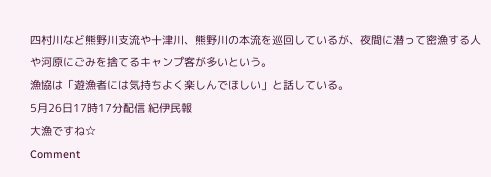四村川など熊野川支流や十津川、熊野川の本流を巡回しているが、夜間に潜って密漁する人や河原にごみを捨てるキャンプ客が多いという。
漁協は「遊漁者には気持ちよく楽しんでほしい」と話している。
5月26日17時17分配信 紀伊民報
大漁ですね☆
Comment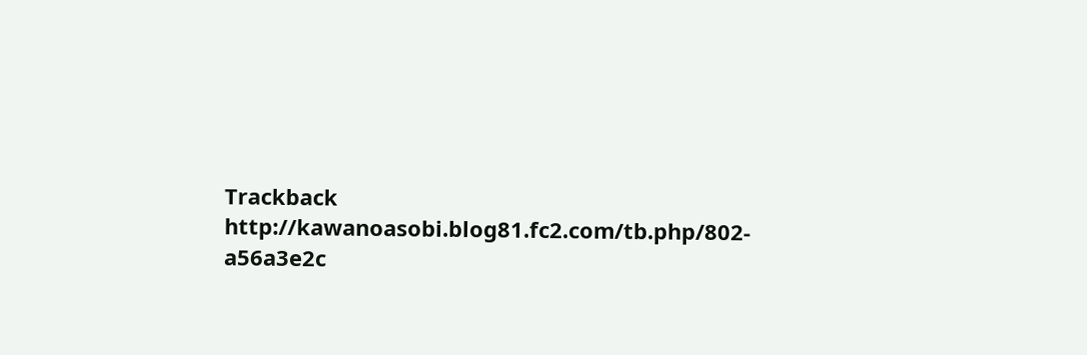Trackback
http://kawanoasobi.blog81.fc2.com/tb.php/802-a56a3e2c